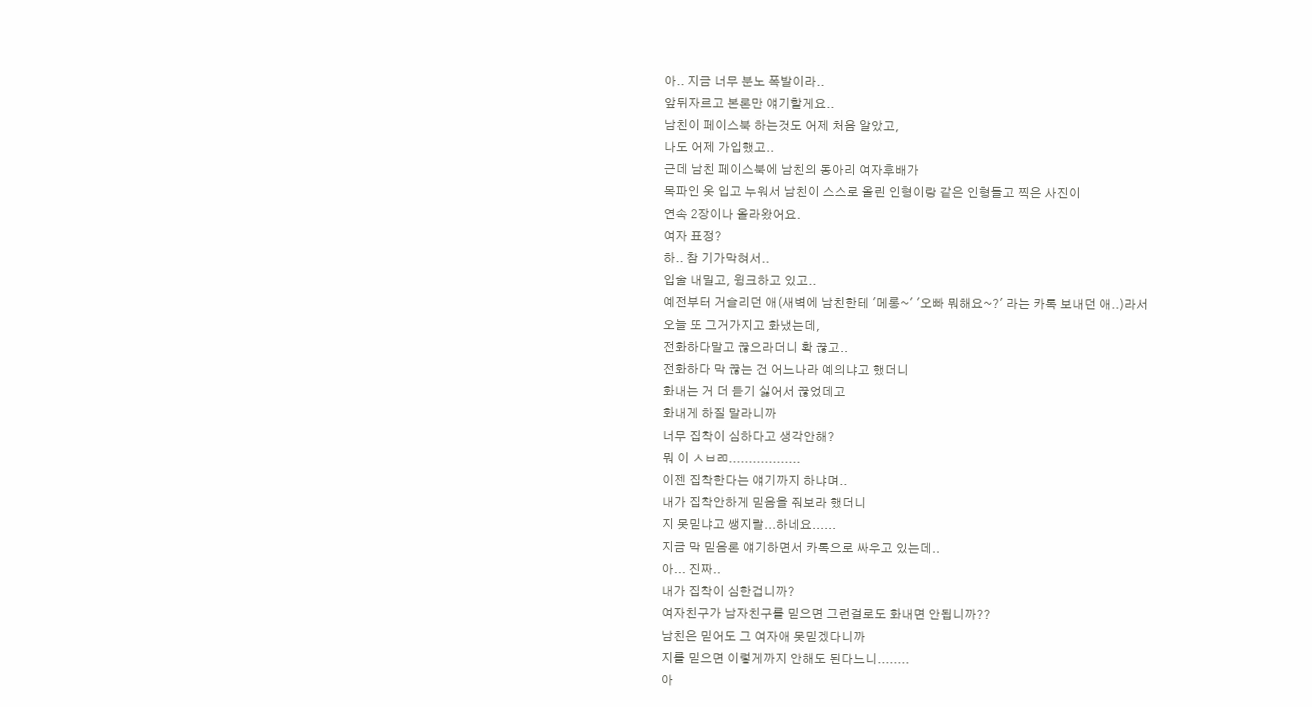아.. 지금 너무 분노 폭발이라..
앞뒤자르고 본론만 얘기할게요..
남친이 페이스북 하는것도 어제 처음 알았고,
나도 어제 가입했고..
근데 남친 페이스북에 남친의 동아리 여자후배가
목파인 옷 입고 누워서 남친이 스스로 올린 인형이랑 같은 인형들고 찍은 사진이
연속 2장이나 올라왔어요.
여자 표정?
하.. 참 기가막혀서..
입술 내밀고, 윙크하고 있고..
예전부터 거슬리던 애(새벽에 남친한테 '메롱~' '오빠 뭐해요~?' 라는 카톡 보내던 애..)라서
오늘 또 그거가지고 화냈는데,
전화하다말고 끊으라더니 확 끊고..
전화하다 막 끊는 건 어느나라 예의냐고 했더니
화내는 거 더 듣기 싫어서 끊었데고
화내게 하질 말라니까
너무 집착이 심하다고 생각안해?
뭐 이 ㅅㅂㄻ..................
이젠 집착한다는 얘기까지 하냐며..
내가 집착안하게 믿음을 줘보라 했더니
지 못믿냐고 쌩지랄...하네요......
지금 막 믿음론 얘기하면서 카톡으로 싸우고 있는데..
아... 진짜..
내가 집착이 심한겁니까?
여자친구가 남자친구를 믿으면 그런걸로도 화내면 안됩니까??
남친은 믿어도 그 여자애 못믿겠다니까
지를 믿으면 이렇게까지 안해도 된다느니........
아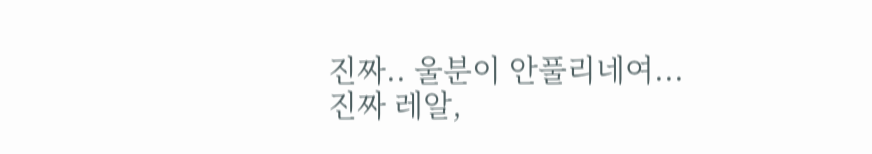진짜.. 울분이 안풀리네여...
진짜 레알,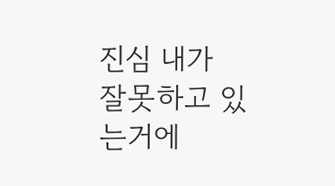진심 내가 잘못하고 있는거에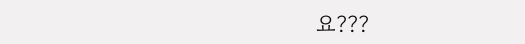요???